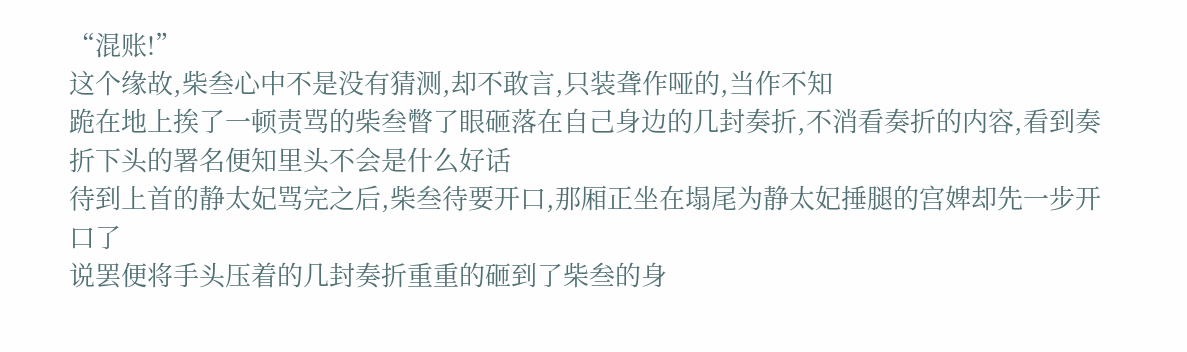“混账!”
这个缘故,柴叁心中不是没有猜测,却不敢言,只装聋作哑的,当作不知
跪在地上挨了一顿责骂的柴叁瞥了眼砸落在自己身边的几封奏折,不消看奏折的内容,看到奏折下头的署名便知里头不会是什么好话
待到上首的静太妃骂完之后,柴叁待要开口,那厢正坐在塌尾为静太妃捶腿的宫婢却先一步开口了
说罢便将手头压着的几封奏折重重的砸到了柴叁的身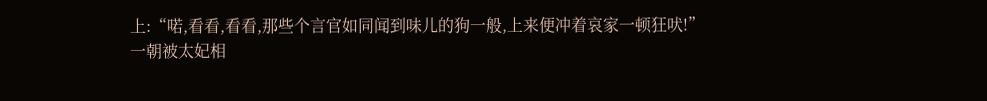上:“喏,看看,看看,那些个言官如同闻到味儿的狗一般,上来便冲着哀家一顿狂吠!”
一朝被太妃相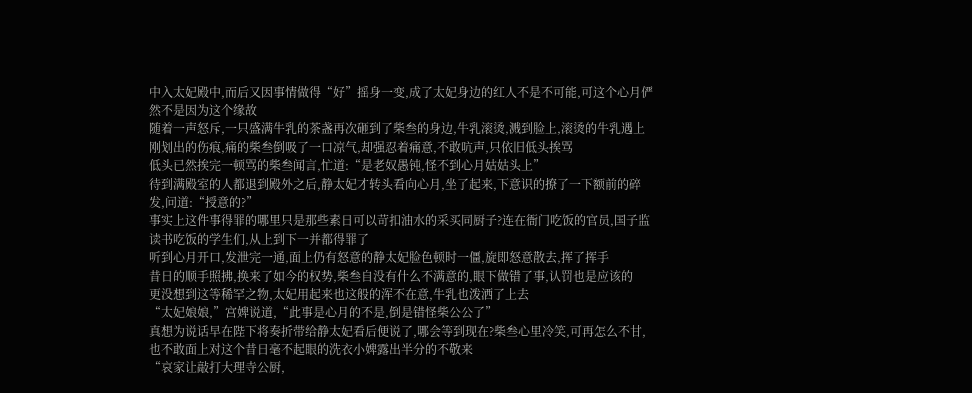中入太妃殿中,而后又因事情做得“好”摇身一变,成了太妃身边的红人不是不可能,可这个心月俨然不是因为这个缘故
随着一声怒斥,一只盛满牛乳的茶盏再次砸到了柴叁的身边,牛乳滚烫,溅到脸上,滚烫的牛乳遇上刚划出的伤痕,痛的柴叁倒吸了一口凉气,却强忍着痛意,不敢吭声,只依旧低头挨骂
低头已然挨完一顿骂的柴叁闻言,忙道:“是老奴愚钝,怪不到心月姑姑头上”
待到满殿室的人都退到殿外之后,静太妃才转头看向心月,坐了起来,下意识的撩了一下额前的碎发,问道:“授意的?”
事实上这件事得罪的哪里只是那些素日可以苛扣油水的采买同厨子?连在衙门吃饭的官员,国子监读书吃饭的学生们,从上到下一并都得罪了
听到心月开口,发泄完一通,面上仍有怒意的静太妃脸色顿时一僵,旋即怒意散去,挥了挥手
昔日的顺手照拂,换来了如今的权势,柴叁自没有什么不满意的,眼下做错了事,认罚也是应该的
更没想到这等稀罕之物,太妃用起来也这般的浑不在意,牛乳也泼洒了上去
“太妃娘娘,”宫婢说道,“此事是心月的不是,倒是错怪柴公公了”
真想为说话早在陛下将奏折带给静太妃看后便说了,哪会等到现在?柴叁心里冷笑,可再怎么不甘,也不敢面上对这个昔日毫不起眼的洗衣小婢露出半分的不敬来
“哀家让敲打大理寺公厨,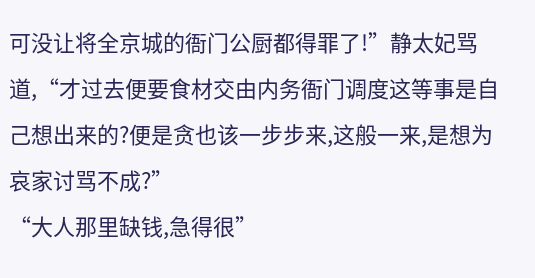可没让将全京城的衙门公厨都得罪了!”静太妃骂道,“才过去便要食材交由内务衙门调度这等事是自己想出来的?便是贪也该一步步来,这般一来,是想为哀家讨骂不成?”
“大人那里缺钱,急得很”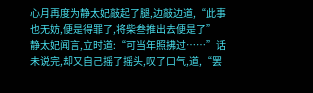心月再度为静太妃敲起了腿,边敲边道,“此事也无妨,便是得罪了,将柴叁推出去便是了”
静太妃闻言,立时道:“可当年照拂过……”话未说完,却又自己摇了摇头,叹了口气,道,“罢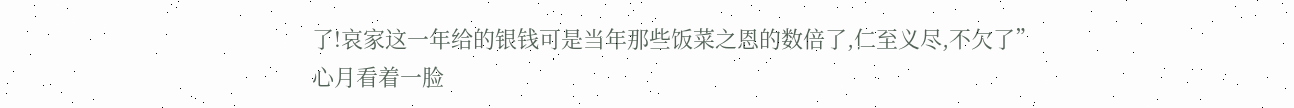了!哀家这一年给的银钱可是当年那些饭菜之恩的数倍了,仁至义尽,不欠了”
心月看着一脸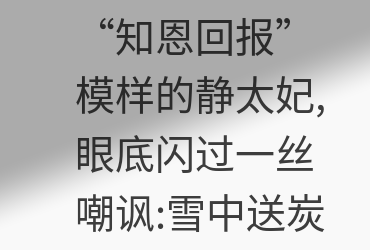“知恩回报”模样的静太妃,眼底闪过一丝嘲讽:雪中送炭